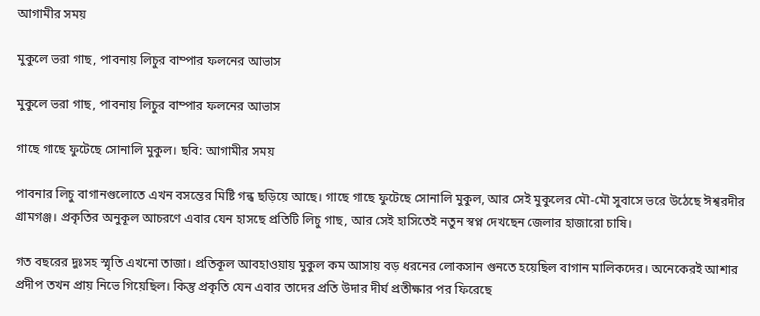আগামীর সময়

মুকুলে ভরা গাছ, পাবনায় লিচুর বাম্পার ফলনের আভাস

মুকুলে ভরা গাছ, পাবনায় লিচুর বাম্পার ফলনের আভাস

গাছে গাছে ফুটেছে সোনালি মুকুল। ছবি: আগামীর সময়

পাবনার লিচু বাগানগুলোতে এখন বসন্তের মিষ্টি গন্ধ ছড়িয়ে আছে। গাছে গাছে ফুটেছে সোনালি মুকুল, আর সেই মুকুলের মৌ-মৌ সুবাসে ভরে উঠেছে ঈশ্বরদীর গ্রামগঞ্জ। প্রকৃতির অনুকূল আচরণে এবার যেন হাসছে প্রতিটি লিচু গাছ, আর সেই হাসিতেই নতুন স্বপ্ন দেখছেন জেলার হাজারো চাষি।

গত বছরের দুঃসহ স্মৃতি এখনো তাজা। প্রতিকূল আবহাওয়ায় মুকুল কম আসায় বড় ধরনের লোকসান গুনতে হয়েছিল বাগান মালিকদের। অনেকেরই আশার প্রদীপ তখন প্রায় নিভে গিয়েছিল। কিন্তু প্রকৃতি যেন এবার তাদের প্রতি উদার দীর্ঘ প্রতীক্ষার পর ফিরেছে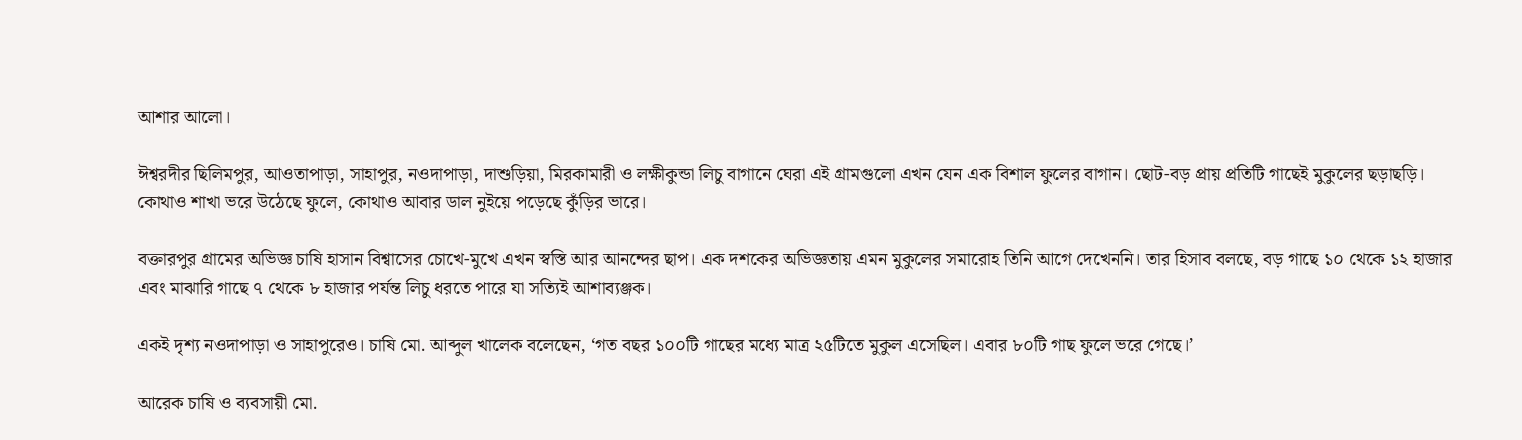আশার আলো।

ঈশ্বরদীর ছিলিমপুর, আওতাপাড়া, সাহাপুর, নওদাপাড়া, দাশুড়িয়া, মিরকামারী ও লক্ষীকুন্ডা লিচু বাগানে ঘেরা এই গ্রামগুলো এখন যেন এক বিশাল ফুলের বাগান। ছোট-বড় প্রায় প্রতিটি গাছেই মুকুলের ছড়াছড়ি। কোথাও শাখা ভরে উঠেছে ফুলে, কোথাও আবার ডাল নুইয়ে পড়েছে কুঁড়ির ভারে।

বক্তারপুর গ্রামের অভিজ্ঞ চাষি হাসান বিশ্বাসের চোখে-মুখে এখন স্বস্তি আর আনন্দের ছাপ। এক দশকের অভিজ্ঞতায় এমন মুকুলের সমারোহ তিনি আগে দেখেননি। তার হিসাব বলছে, বড় গাছে ১০ থেকে ১২ হাজার এবং মাঝারি গাছে ৭ থেকে ৮ হাজার পর্যন্ত লিচু ধরতে পারে যা সত্যিই আশাব্যঞ্জক।

একই দৃশ্য নওদাপাড়া ও সাহাপুরেও। চাষি মো. আব্দুল খালেক বলেছেন, ‘গত বছর ১০০টি গাছের মধ্যে মাত্র ২৫টিতে মুকুল এসেছিল। এবার ৮০টি গাছ ফুলে ভরে গেছে।’

আরেক চাষি ও ব্যবসায়ী মো.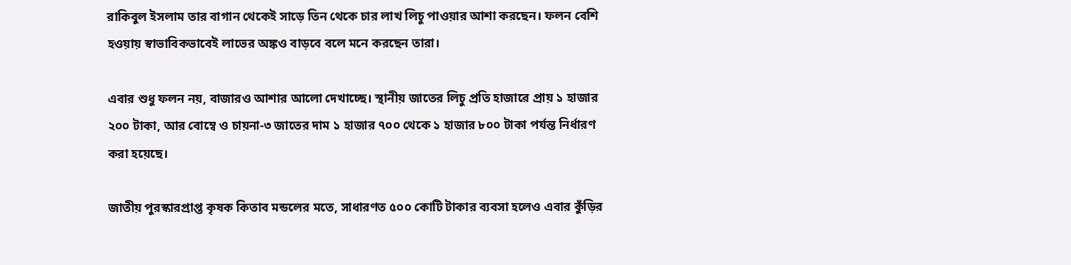রাকিবুল ইসলাম তার বাগান থেকেই সাড়ে তিন থেকে চার লাখ লিচু পাওয়ার আশা করছেন। ফলন বেশি হওয়ায় স্বাভাবিকভাবেই লাভের অঙ্কও বাড়বে বলে মনে করছেন তারা।

এবার শুধু ফলন নয়, বাজারও আশার আলো দেখাচ্ছে। স্থানীয় জাতের লিচু প্রতি হাজারে প্রায় ১ হাজার ২০০ টাকা, আর বোম্বে ও চায়না-৩ জাতের দাম ১ হাজার ৭০০ থেকে ১ হাজার ৮০০ টাকা পর্যন্ত নির্ধারণ করা হয়েছে।

জাতীয় পুরস্কারপ্রাপ্ত কৃষক কিতাব মন্ডলের মতে, সাধারণত ৫০০ কোটি টাকার ব্যবসা হলেও এবার কুঁড়ির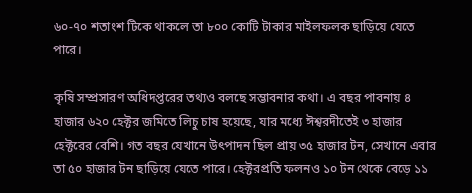৬০-৭০ শতাংশ টিকে থাকলে তা ৮০০ কোটি টাকার মাইলফলক ছাড়িয়ে যেতে পারে।

কৃষি সম্প্রসারণ অধিদপ্তরের তথ্যও বলছে সম্ভাবনার কথা। এ বছর পাবনায় ৪ হাজার ৬২০ হেক্টর জমিতে লিচু চাষ হয়েছে, যার মধ্যে ঈশ্বরদীতেই ৩ হাজার হেক্টরের বেশি। গত বছর যেখানে উৎপাদন ছিল প্রায় ৩৫ হাজার টন, সেখানে এবার তা ৫০ হাজার টন ছাড়িয়ে যেতে পারে। হেক্টরপ্রতি ফলনও ১০ টন থেকে বেড়ে ১১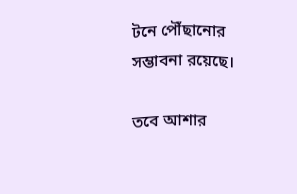টনে পৌঁছানোর সম্ভাবনা রয়েছে।

তবে আশার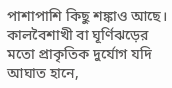পাশাপাশি কিছু শঙ্কাও আছে। কালবৈশাখী বা ঘূর্ণিঝড়ের মতো প্রাকৃতিক দুর্যোগ যদি আঘাত হানে,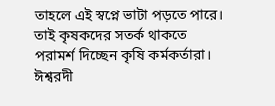তাহলে এই স্বপ্নে ভাটা পড়তে পারে। তাই কৃষকদের সতর্ক থাকতে পরামর্শ দিচ্ছেন কৃষি কর্মকর্তারা। ঈশ্বরদী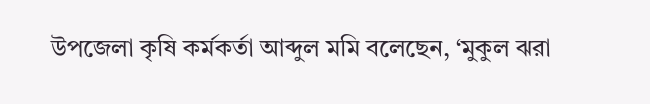উপজেলা কৃষি কর্মকর্তা আব্দুল মমি বলেছেন, ‘মুকুল ঝরা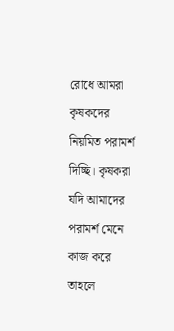রোধে আমরা কৃষকদের নিয়মিত পরামর্শ দিচ্ছি। কৃষকরা যদি আমাদের পরামর্শ মেনে কাজ করে তাহলে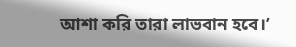আশা করি তারা লাভবান হবে।’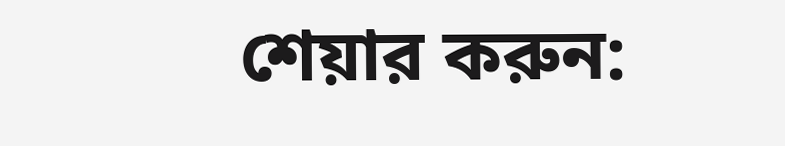শেয়ার করুন: